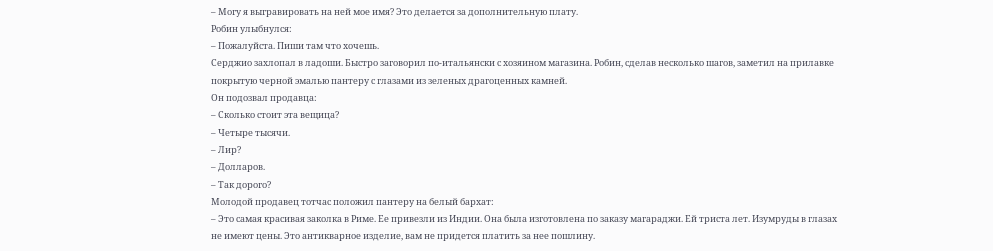– Могу я выгравировать на ней мое имя? Это делается за дополнительную плату.
Робин улыбнулся:
– Пожалуйста. Пиши там что хочешь.
Серджио захлопал в ладоши. Быстро заговорил по-итальянски с хозяином магазина. Робин, сделав несколько шагов, заметил на прилавке покрытую черной эмалью пантеру с глазами из зеленых драгоценных камней.
Он подозвал продавца:
– Сколько стоит эта вещица?
– Четыре тысячи.
– Лир?
– Долларов.
– Так дорого?
Молодой продавец тотчас положил пантеру на белый бархат:
– Это самая красивая заколка в Риме. Ее привезли из Индии. Она была изготовлена по заказу магараджи. Ей триста лет. Изумруды в глазах не имеют цены. Это антикварное изделие, вам не придется платить за нее пошлину.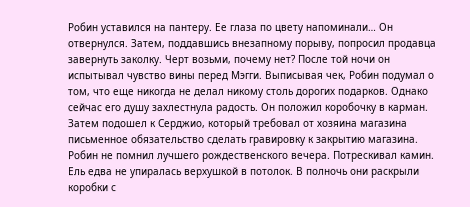Робин уставился на пантеру. Ее глаза по цвету напоминали… Он отвернулся. Затем, поддавшись внезапному порыву, попросил продавца завернуть заколку. Черт возьми, почему нет? После той ночи он испытывал чувство вины перед Мэгги. Выписывая чек, Робин подумал о том, что еще никогда не делал никому столь дорогих подарков. Однако сейчас его душу захлестнула радость. Он положил коробочку в карман. Затем подошел к Серджио, который требовал от хозяина магазина письменное обязательство сделать гравировку к закрытию магазина.
Робин не помнил лучшего рождественского вечера. Потрескивал камин. Ель едва не упиралась верхушкой в потолок. В полночь они раскрыли коробки с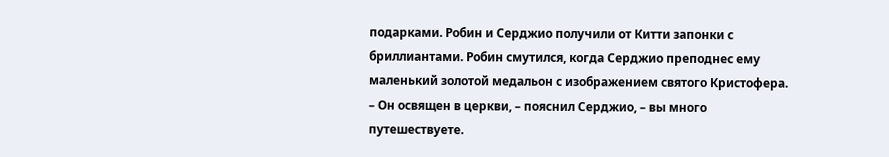подарками. Робин и Серджио получили от Китти запонки с бриллиантами. Робин смутился, когда Серджио преподнес ему маленький золотой медальон с изображением святого Кристофера.
– Он освящен в церкви, – пояснил Серджио, – вы много путешествуете.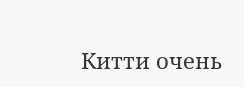Китти очень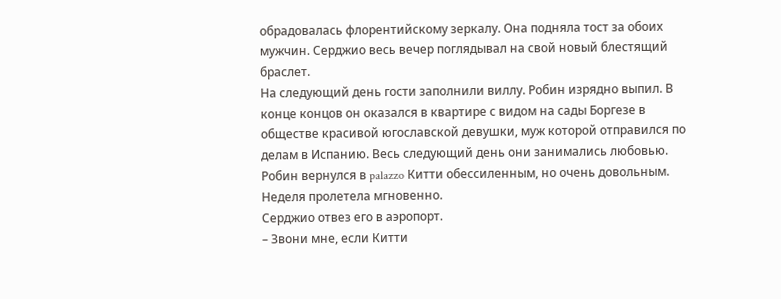обрадовалась флорентийскому зеркалу. Она подняла тост за обоих мужчин. Серджио весь вечер поглядывал на свой новый блестящий браслет.
На следующий день гости заполнили виллу. Робин изрядно выпил. В конце концов он оказался в квартире с видом на сады Боргезе в обществе красивой югославской девушки, муж которой отправился по делам в Испанию. Весь следующий день они занимались любовью. Робин вернулся в palazzo Китти обессиленным, но очень довольным.
Неделя пролетела мгновенно.
Серджио отвез его в аэропорт.
– Звони мне, если Китти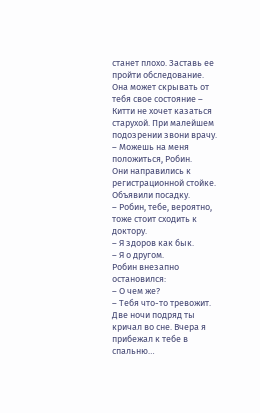станет плохо. Заставь ее пройти обследование. Она может скрывать от тебя свое состояние – Китти не хочет казаться старухой. При малейшем подозрении звони врачу.
– Можешь на меня положиться, Робин.
Они направились к регистрационной стойке. Объявили посадку.
– Робин, тебе, вероятно, тоже стоит сходить к доктору.
– Я здоров как бык.
– Я о другом.
Робин внезапно остановился:
– О чем же?
– Тебя что-то тревожит. Две ночи подряд ты кричал во сне. Вчера я прибежал к тебе в спальню…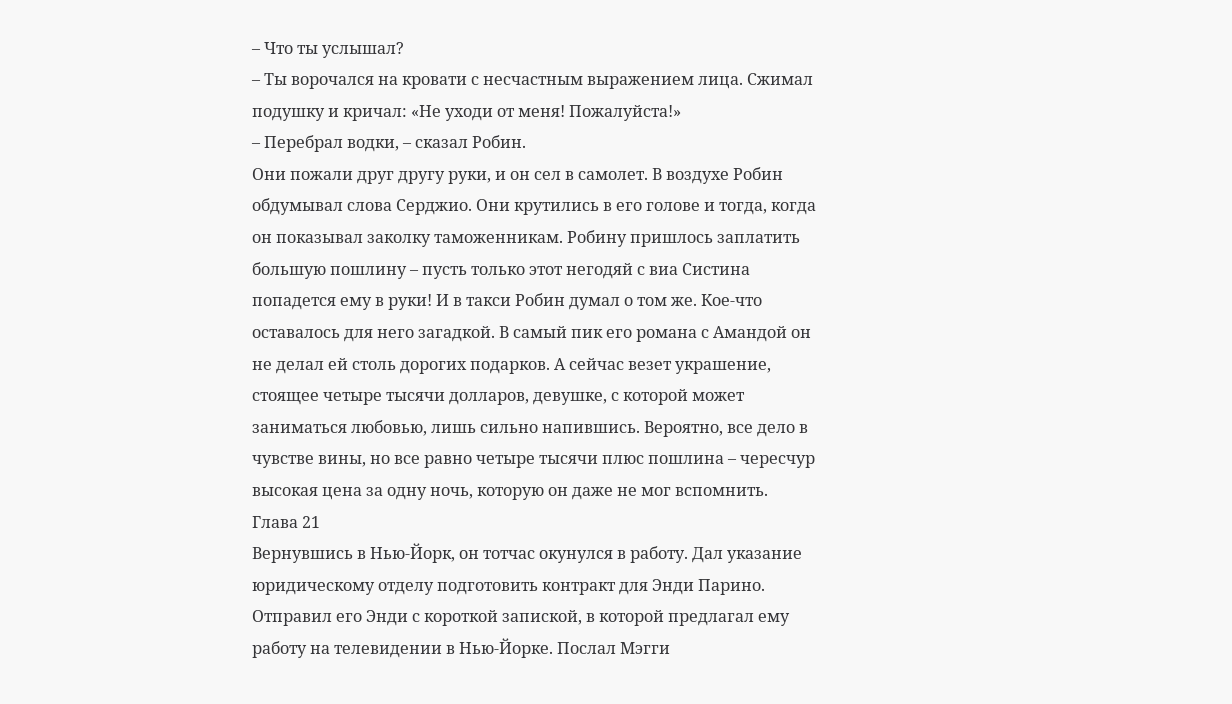– Что ты услышал?
– Ты ворочался на кровати с несчастным выражением лица. Сжимал подушку и кричал: «Не уходи от меня! Пожалуйста!»
– Перебрал водки, – сказал Робин.
Они пожали друг другу руки, и он сел в самолет. В воздухе Робин обдумывал слова Серджио. Они крутились в его голове и тогда, когда он показывал заколку таможенникам. Робину пришлось заплатить большую пошлину – пусть только этот негодяй с виа Систина попадется ему в руки! И в такси Робин думал о том же. Кое-что оставалось для него загадкой. В самый пик его романа с Амандой он не делал ей столь дорогих подарков. А сейчас везет украшение, стоящее четыре тысячи долларов, девушке, с которой может заниматься любовью, лишь сильно напившись. Вероятно, все дело в чувстве вины, но все равно четыре тысячи плюс пошлина – чересчур высокая цена за одну ночь, которую он даже не мог вспомнить.
Глава 21
Вернувшись в Нью-Йорк, он тотчас окунулся в работу. Дал указание юридическому отделу подготовить контракт для Энди Парино. Отправил его Энди с короткой запиской, в которой предлагал ему работу на телевидении в Нью-Йорке. Послал Мэгги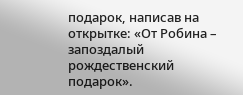подарок, написав на открытке: «От Робина – запоздалый рождественский подарок».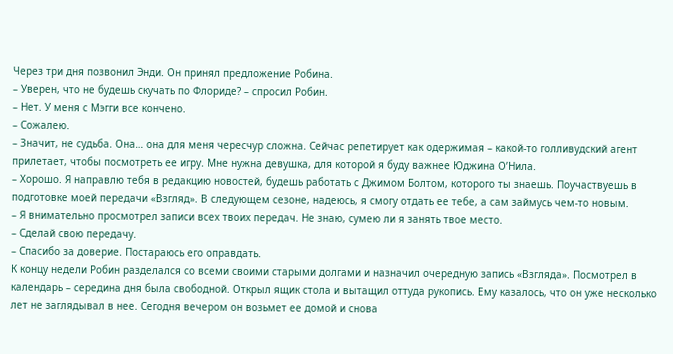Через три дня позвонил Энди. Он принял предложение Робина.
– Уверен, что не будешь скучать по Флориде? – спросил Робин.
– Нет. У меня с Мэгги все кончено.
– Сожалею.
– Значит, не судьба. Она… она для меня чересчур сложна. Сейчас репетирует как одержимая – какой-то голливудский агент прилетает, чтобы посмотреть ее игру. Мне нужна девушка, для которой я буду важнее Юджина О’Нила.
– Хорошо. Я направлю тебя в редакцию новостей, будешь работать с Джимом Болтом, которого ты знаешь. Поучаствуешь в подготовке моей передачи «Взгляд». В следующем сезоне, надеюсь, я смогу отдать ее тебе, а сам займусь чем-то новым.
– Я внимательно просмотрел записи всех твоих передач. Не знаю, сумею ли я занять твое место.
– Сделай свою передачу.
– Спасибо за доверие. Постараюсь его оправдать.
К концу недели Робин разделался со всеми своими старыми долгами и назначил очередную запись «Взгляда». Посмотрел в календарь – середина дня была свободной. Открыл ящик стола и вытащил оттуда рукопись. Ему казалось, что он уже несколько лет не заглядывал в нее. Сегодня вечером он возьмет ее домой и снова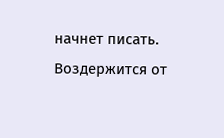начнет писать. Воздержится от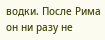водки. После Рима он ни разу не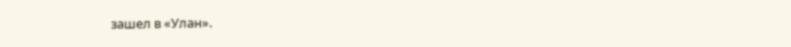зашел в «Улан».